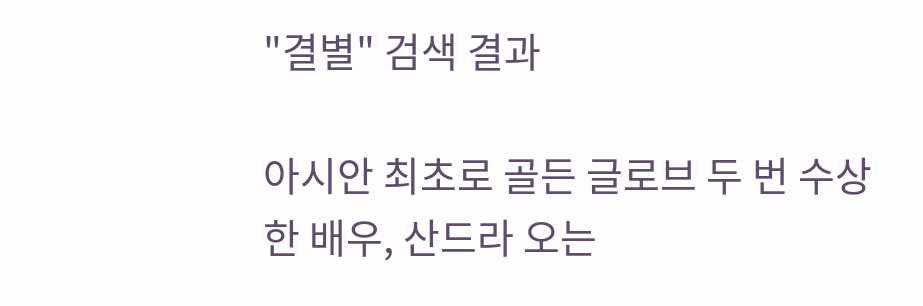"결별" 검색 결과

아시안 최초로 골든 글로브 두 번 수상한 배우, 산드라 오는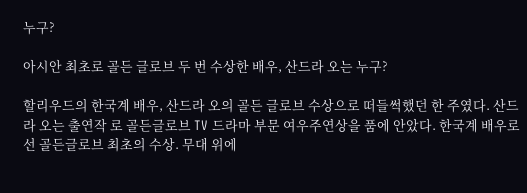누구?

아시안 최초로 골든 글로브 두 번 수상한 배우, 산드라 오는 누구?

할리우드의 한국계 배우, 산드라 오의 골든 글로브 수상으로 떠들썩했던 한 주였다. 산드라 오는 출연작 로 골든글로브 TV 드라마 부문 여우주연상을 품에 안았다. 한국계 배우로선 골든글로브 최초의 수상. 무대 위에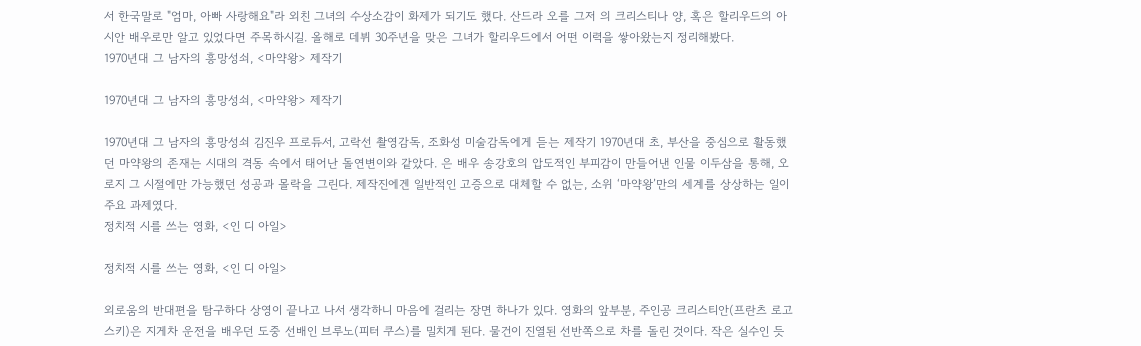서 한국말로 "엄마, 아빠 사랑해요"라 외친 그녀의 수상소감이 화제가 되기도 했다. 산드라 오를 그저 의 크리스티나 양, 혹은 할리우드의 아시안 배우로만 알고 있었다면 주목하시길. 올해로 데뷔 30주년을 맞은 그녀가 할리우드에서 어떤 이력을 쌓아왔는지 정리해봤다.
1970년대 그 남자의 흥망성쇠, <마약왕> 제작기

1970년대 그 남자의 흥망성쇠, <마약왕> 제작기

1970년대 그 남자의 흥망성쇠 김진우 프로듀서, 고락선 촬영감독, 조화성 미술감독에게 듣는 제작기 1970년대 초, 부산을 중심으로 활동했던 마약왕의 존재는 시대의 격동 속에서 태어난 돌연변이와 같았다. 은 배우 송강호의 압도적인 부피감이 만들어낸 인물 이두삼을 통해, 오로지 그 시절에만 가능했던 성공과 몰락을 그린다. 제작진에겐 일반적인 고증으로 대체할 수 없는, 소위 ‘마약왕’만의 세계를 상상하는 일이 주요 과제였다.
정치적 시를 쓰는 영화, <인 디 아일>

정치적 시를 쓰는 영화, <인 디 아일>

외로움의 반대편을 탐구하다 상영이 끝나고 나서 생각하니 마음에 걸리는 장면 하나가 있다. 영화의 앞부분, 주인공 크리스티안(프란츠 로고스키)은 지게차 운전을 배우던 도중 선배인 브루노(피터 쿠스)를 밀치게 된다. 물건이 진열된 선반쪽으로 차를 돌린 것이다. 작은 실수인 듯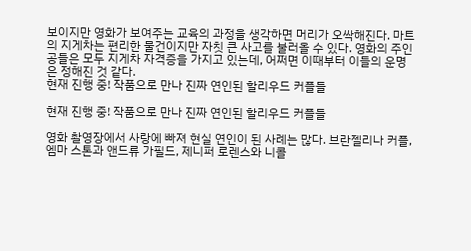보이지만 영화가 보여주는 교육의 과정을 생각하면 머리가 오싹해진다. 마트의 지게차는 편리한 물건이지만 자칫 큰 사고를 불러올 수 있다. 영화의 주인공들은 모두 지게차 자격증을 가지고 있는데, 어쩌면 이때부터 이들의 운명은 정해진 것 같다.
현재 진행 중! 작품으로 만나 진짜 연인된 할리우드 커플들

현재 진행 중! 작품으로 만나 진짜 연인된 할리우드 커플들

영화 촬영장에서 사랑에 빠져 현실 연인이 된 사례는 많다. 브란젤리나 커플, 엠마 스톤과 앤드류 가필드, 제니퍼 로렌스와 니콜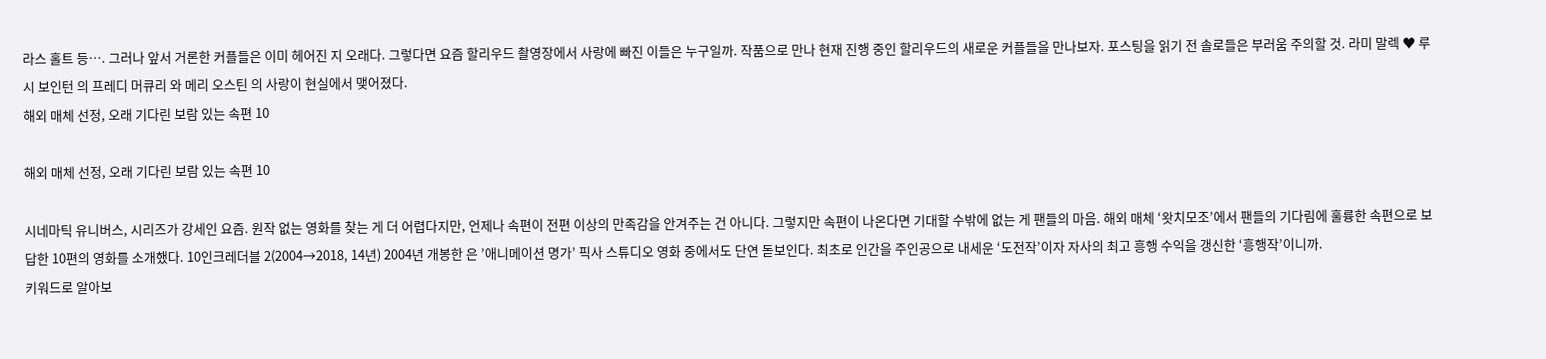라스 홀트 등…. 그러나 앞서 거론한 커플들은 이미 헤어진 지 오래다. 그렇다면 요즘 할리우드 촬영장에서 사랑에 빠진 이들은 누구일까. 작품으로 만나 현재 진행 중인 할리우드의 새로운 커플들을 만나보자. 포스팅을 읽기 전 솔로들은 부러움 주의할 것. 라미 말렉 ♥ 루시 보인턴 의 프레디 머큐리 와 메리 오스틴 의 사랑이 현실에서 맺어졌다.
해외 매체 선정, 오래 기다린 보람 있는 속편 10

해외 매체 선정, 오래 기다린 보람 있는 속편 10

시네마틱 유니버스, 시리즈가 강세인 요즘. 원작 없는 영화를 찾는 게 더 어렵다지만, 언제나 속편이 전편 이상의 만족감을 안겨주는 건 아니다. 그렇지만 속편이 나온다면 기대할 수밖에 없는 게 팬들의 마음. 해외 매체 ‘왓치모조’에서 팬들의 기다림에 훌륭한 속편으로 보답한 10편의 영화를 소개했다. 10인크레더블 2(2004→2018, 14년) 2004년 개봉한 은 ’애니메이션 명가’ 픽사 스튜디오 영화 중에서도 단연 돋보인다. 최초로 인간을 주인공으로 내세운 ‘도전작’이자 자사의 최고 흥행 수익을 갱신한 ‘흥행작’이니까.
키워드로 알아보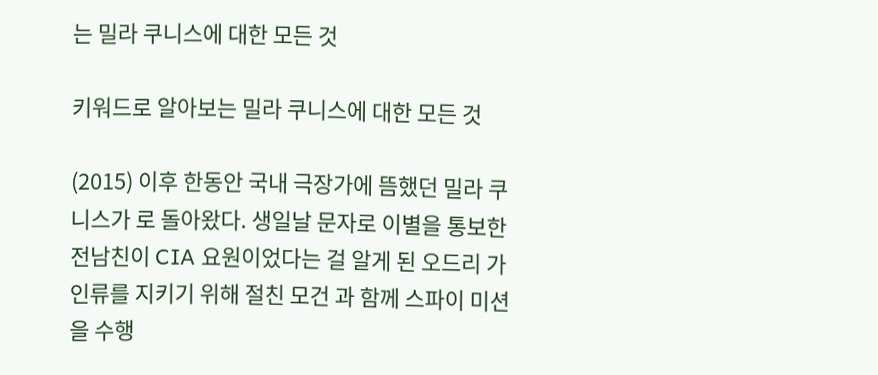는 밀라 쿠니스에 대한 모든 것

키워드로 알아보는 밀라 쿠니스에 대한 모든 것

(2015) 이후 한동안 국내 극장가에 뜸했던 밀라 쿠니스가 로 돌아왔다. 생일날 문자로 이별을 통보한 전남친이 CIA 요원이었다는 걸 알게 된 오드리 가 인류를 지키기 위해 절친 모건 과 함께 스파이 미션을 수행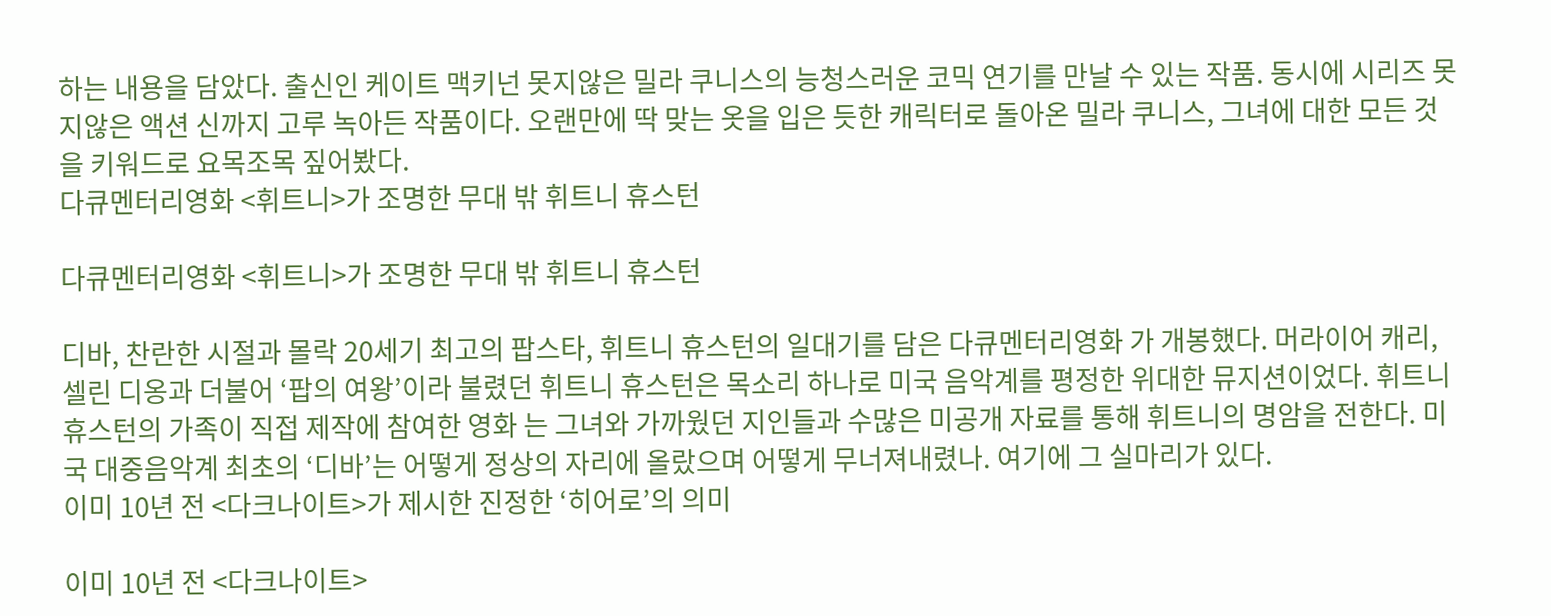하는 내용을 담았다. 출신인 케이트 맥키넌 못지않은 밀라 쿠니스의 능청스러운 코믹 연기를 만날 수 있는 작품. 동시에 시리즈 못지않은 액션 신까지 고루 녹아든 작품이다. 오랜만에 딱 맞는 옷을 입은 듯한 캐릭터로 돌아온 밀라 쿠니스, 그녀에 대한 모든 것을 키워드로 요목조목 짚어봤다.
다큐멘터리영화 <휘트니>가 조명한 무대 밖 휘트니 휴스턴

다큐멘터리영화 <휘트니>가 조명한 무대 밖 휘트니 휴스턴

디바, 찬란한 시절과 몰락 20세기 최고의 팝스타, 휘트니 휴스턴의 일대기를 담은 다큐멘터리영화 가 개봉했다. 머라이어 캐리, 셀린 디옹과 더불어 ‘팝의 여왕’이라 불렸던 휘트니 휴스턴은 목소리 하나로 미국 음악계를 평정한 위대한 뮤지션이었다. 휘트니 휴스턴의 가족이 직접 제작에 참여한 영화 는 그녀와 가까웠던 지인들과 수많은 미공개 자료를 통해 휘트니의 명암을 전한다. 미국 대중음악계 최초의 ‘디바’는 어떻게 정상의 자리에 올랐으며 어떻게 무너져내렸나. 여기에 그 실마리가 있다.
이미 10년 전 <다크나이트>가 제시한 진정한 ‘히어로’의 의미

이미 10년 전 <다크나이트>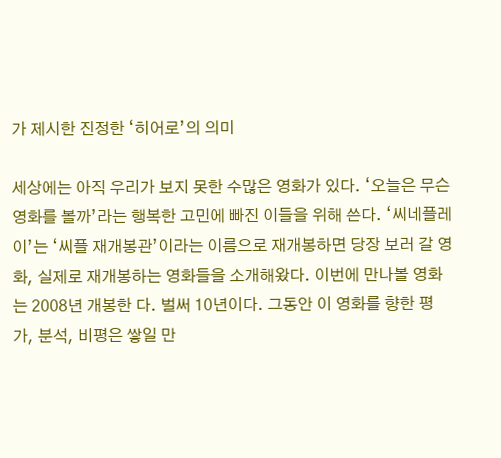가 제시한 진정한 ‘히어로’의 의미

세상에는 아직 우리가 보지 못한 수많은 영화가 있다. ‘오늘은 무슨 영화를 볼까’라는 행복한 고민에 빠진 이들을 위해 쓴다. ‘씨네플레이’는 ‘씨플 재개봉관’이라는 이름으로 재개봉하면 당장 보러 갈 영화, 실제로 재개봉하는 영화들을 소개해왔다. 이번에 만나볼 영화는 2008년 개봉한 다. 벌써 10년이다. 그동안 이 영화를 향한 평가, 분석, 비평은 쌓일 만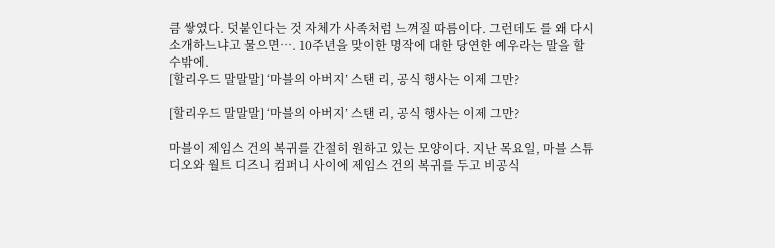큼 쌓였다. 덧붙인다는 것 자체가 사족처럼 느껴질 따름이다. 그런데도 를 왜 다시 소개하느냐고 물으면…. 10주년을 맞이한 명작에 대한 당연한 예우라는 말을 할 수밖에.
[할리우드 말말말] ‘마블의 아버지’ 스탠 리, 공식 행사는 이제 그만?

[할리우드 말말말] ‘마블의 아버지’ 스탠 리, 공식 행사는 이제 그만?

마블이 제임스 건의 복귀를 간절히 원하고 있는 모양이다. 지난 목요일, 마블 스튜디오와 월트 디즈니 컴퍼니 사이에 제임스 건의 복귀를 두고 비공식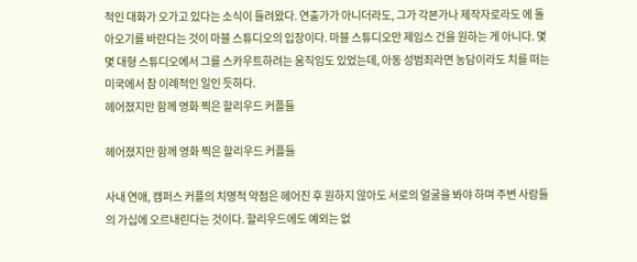적인 대화가 오가고 있다는 소식이 들려왔다. 연출가가 아니더라도, 그가 각본가나 제작자로라도 에 돌아오기를 바란다는 것이 마블 스튜디오의 입장이다. 마블 스튜디오만 제임스 건을 원하는 게 아니다. 몇몇 대형 스튜디오에서 그를 스카우트하려는 움직임도 있었는데, 아동 성범죄라면 농담이라도 치를 떠는 미국에서 참 이례적인 일인 듯하다.
헤어졌지만 함께 영화 찍은 할리우드 커플들

헤어졌지만 함께 영화 찍은 할리우드 커플들

사내 연애, 캠퍼스 커플의 치명적 약점은 헤어진 후 원하지 않아도 서로의 얼굴을 봐야 하며 주변 사람들의 가십에 오르내린다는 것이다. 할리우드에도 예외는 없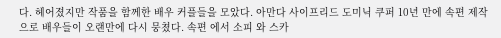다. 헤어졌지만 작품을 함께한 배우 커플들을 모았다. 아만다 사이프리드 도미닉 쿠퍼 10년 만에 속편 제작으로 배우들이 오랜만에 다시 뭉쳤다. 속편 에서 소피 와 스카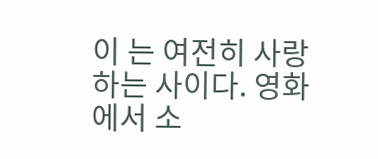이 는 여전히 사랑하는 사이다. 영화에서 소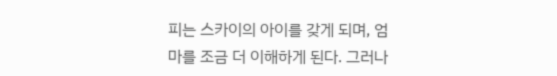피는 스카이의 아이를 갖게 되며, 엄마를 조금 더 이해하게 된다. 그러나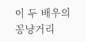이 두 배우의 꽁냥거리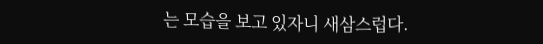는 모습을 보고 있자니 새삼스럽다.